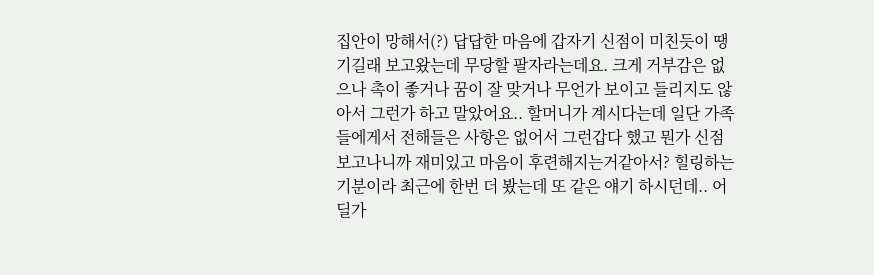집안이 망해서(?) 답답한 마음에 갑자기 신점이 미친듯이 땡기길래 보고왔는데 무당할 팔자라는데요. 크게 거부감은 없으나 촉이 좋거나 꿈이 잘 맞거나 무언가 보이고 들리지도 않아서 그런가 하고 말았어요.. 할머니가 계시다는데 일단 가족들에게서 전해들은 사항은 없어서 그런갑다 했고 뭔가 신점보고나니까 재미있고 마음이 후련해지는거같아서? 힐링하는 기분이라 최근에 한번 더 봤는데 또 같은 얘기 하시던데.. 어딜가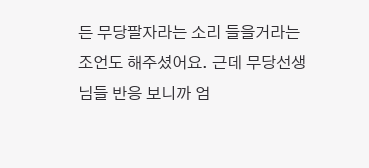든 무당팔자라는 소리 들을거라는 조언도 해주셨어요. 근데 무당선생님들 반응 보니까 엄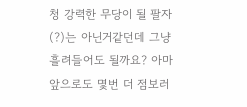청 강력한 무당이 될 팔자(?)는 아닌거같던데 그냥 흘려들어도 될까요? 아마 앞으로도 몇번 더 점보러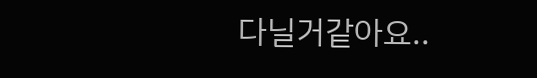다닐거같아요..